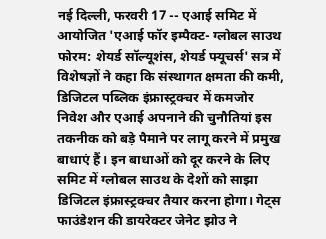नई दिल्ली, फरवरी 17 -- एआई समिट में आयोजित 'एआई फॉर इम्पैक्ट- ग्लोबल साउथ फोरम: शेयर्ड सॉल्यूशंस, शेयर्ड फ्यूचर्स' सत्र में विशेषज्ञों ने कहा कि संस्थागत क्षमता की कमी, डिजिटल पब्लिक इंफ्रास्ट्रक्चर में कमजोर निवेश और एआई अपनाने की चुनौतियां इस तकनीक को बड़े पैमाने पर लागू करने में प्रमुख बाधाएं हैं। इन बाधाओं को दूर करने के लिए समिट में ग्लोबल साउथ के देशों को साझा डिजिटल इंफ्रास्ट्रक्चर तैयार करना होगा। गेट्स फाउंडेशन की डायरेक्टर जेनेट झोउ ने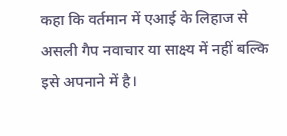कहा कि वर्तमान में एआई के लिहाज से असली गैप नवाचार या साक्ष्य में नहीं बल्कि इसे अपनाने में है।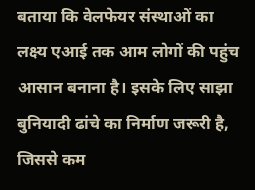बताया कि वेलफेयर संस्थाओं का लक्ष्य एआई तक आम लोगों की पहुंच आसान बनाना है। इसके लिए साझा बुनियादी ढांचे का निर्माण जरूरी है, जिससे कम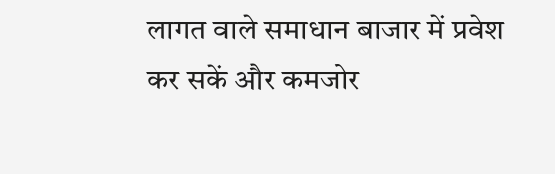लागत वाले समाधान बाजार में प्रवेश कर सकें और कमजोर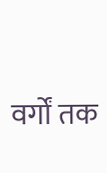वर्गों तक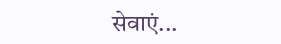सेवाएं...